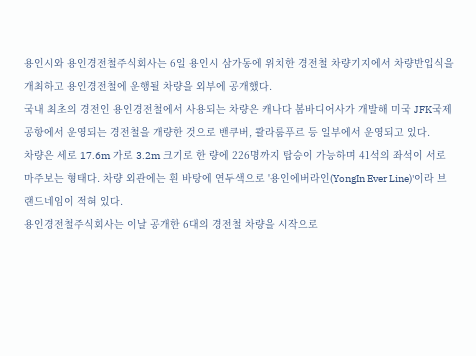용인시와 용인경전철주식회사는 6일 용인시 삼가동에 위치한 경전철 차량기지에서 차량반입식을 개최하고 용인경전철에 운행될 차량을 외부에 공개했다.
국내 최초의 경전인 용인경전철에서 사용되는 차량은 캐나다 봄바디어사가 개발해 미국 JFK국제공항에서 운영되는 경전철을 개량한 것으로 밴쿠버, 콸라룸푸르 등 일부에서 운영되고 있다.
차량은 세로 17.6m 가로 3.2m 크기로 한 량에 226명까지 탑승이 가능하며 41석의 좌석이 서로 마주보는 형태다. 차량 외관에는 흰 바탕에 연두색으로 '용인에버라인(YongIn Ever Line)'이라 브랜드네임이 적혀 있다.
용인경전철주식회사는 이날 공개한 6대의 경전철 차량을 시작으로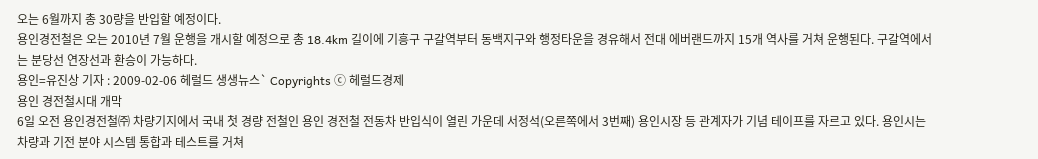오는 6월까지 총 30량을 반입할 예정이다.
용인경전철은 오는 2010년 7월 운행을 개시할 예정으로 총 18.4km 길이에 기흥구 구갈역부터 동백지구와 행정타운을 경유해서 전대 에버랜드까지 15개 역사를 거쳐 운행된다. 구갈역에서는 분당선 연장선과 환승이 가능하다.
용인=유진상 기자 : 2009-02-06 헤럴드 생생뉴스` Copyrights ⓒ 헤럴드경제
용인 경전철시대 개막
6일 오전 용인경전철㈜ 차량기지에서 국내 첫 경량 전철인 용인 경전철 전동차 반입식이 열린 가운데 서정석(오른쪽에서 3번째) 용인시장 등 관계자가 기념 테이프를 자르고 있다. 용인시는 차량과 기전 분야 시스템 통합과 테스트를 거쳐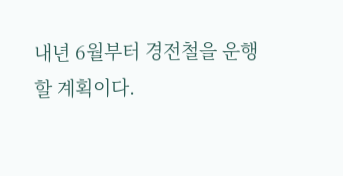내년 6월부터 경전철을 운행할 계획이다.